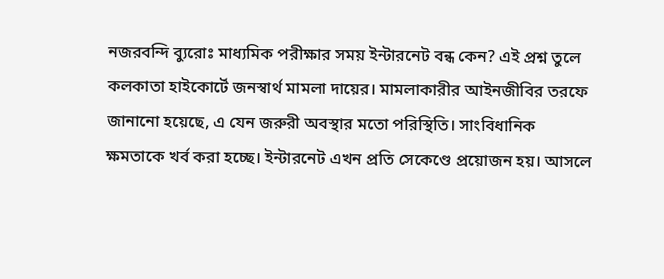নজরবন্দি ব্যুরোঃ মাধ্যমিক পরীক্ষার সময় ইন্টারনেট বন্ধ কেন? এই প্রশ্ন তুলে কলকাতা হাইকোর্টে জনস্বার্থ মামলা দায়ের। মামলাকারীর আইনজীবির তরফে জানানো হয়েছে, এ যেন জরুরী অবস্থার মতো পরিস্থিতি। সাংবিধানিক ক্ষমতাকে খর্ব করা হচ্ছে। ইন্টারনেট এখন প্রতি সেকেণ্ডে প্রয়োজন হয়। আসলে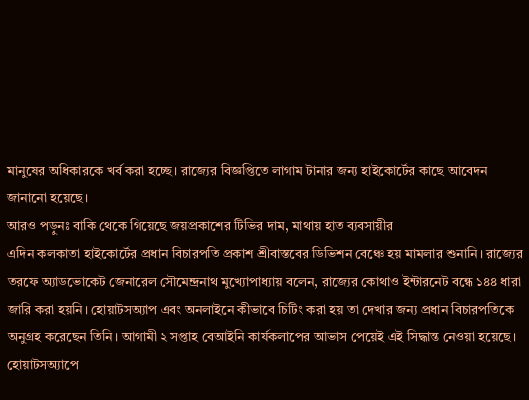মানুষের অধিকারকে খর্ব করা হচ্ছে। রাজ্যের বিজ্ঞপ্তিতে লাগাম টানার জন্য হাইকোর্টের কাছে আবেদন জানানো হয়েছে।
আরও পড়ুনঃ বাকি থেকে গিয়েছে জয়প্রকাশের টিভির দাম, মাথায় হাত ব্যবসায়ীর
এদিন কলকাতা হাইকোর্টের প্রধান বিচারপতি প্রকাশ শ্রীবাস্তবের ডিভিশন বেঞ্চে হয় মামলার শুনানি। রাজ্যের তরফে অ্যাডভোকেট জেনারেল সৌমেন্দ্রনাথ মুখ্যোপাধ্যায় বলেন, রাজ্যের কোথাও ইন্টারনেট বন্ধে ১৪৪ ধারা জারি করা হয়নি। হোয়াটসঅ্যাপ এবং অনলাইনে কীভাবে চিটিং করা হয় তা দেখার জন্য প্রধান বিচারপতিকে অনুগ্রহ করেছেন তিনি। আগামী ২ সপ্তাহ বেআইনি কার্যকলাপের আভাস পেয়েই এই সিদ্ধান্ত নেওয়া হয়েছে।
হোয়াটসঅ্যাপে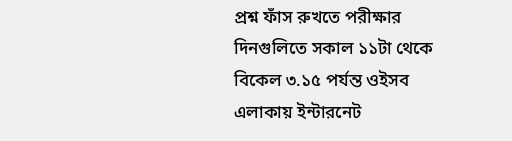প্রশ্ন ফাঁস রুখতে পরীক্ষার দিনগুলিতে সকাল ১১টা থেকে বিকেল ৩.১৫ পর্যন্ত ওইসব এলাকায় ইন্টারনেট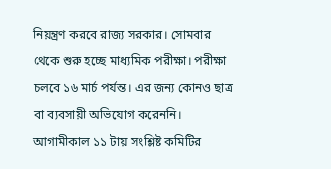নিয়ন্ত্রণ করবে রাজ্য সরকার। সোমবার থেকে শুরু হচ্ছে মাধ্যমিক পরীক্ষা। পরীক্ষা চলবে ১৬ মার্চ পর্যন্ত। এর জন্য কোনও ছাত্র বা ব্যবসায়ী অভিযোগ করেননি। আগামীকাল ১১ টায় সংশ্লিষ্ট কমিটির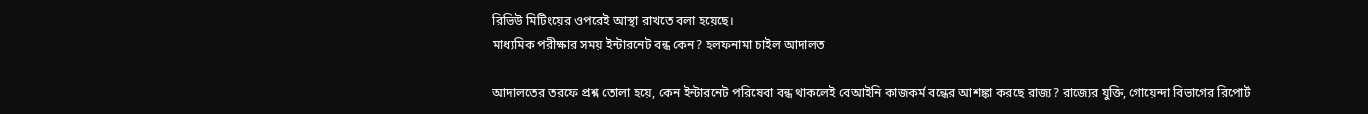রিভিউ মিটিংয়ের ওপরেই আস্থা রাখতে বলা হয়েছে।
মাধ্যমিক পরীক্ষার সময় ইন্টারনেট বন্ধ কেন? হলফনামা চাইল আদালত

আদালতের তরফে প্রশ্ন তোলা হয়ে, কেন ইন্টারনেট পরিষেবা বন্ধ থাকলেই বেআইনি কাজকর্ম বন্ধের আশঙ্কা করছে রাজ্য? রাজ্যের যুক্তি, গোয়েন্দা বিভাগের রিপোর্ট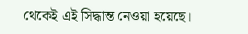থেকেই এই সিদ্ধান্ত নেওয়া হয়েছে।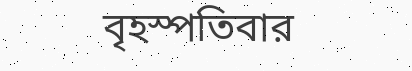বৃহস্পতিবার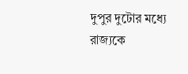দুপুর দুটোর মধ্যে রাজ্যকে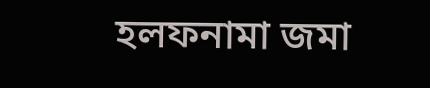হলফনামা জমা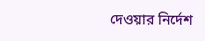দেওয়ার নির্দেশ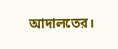আদালতের।